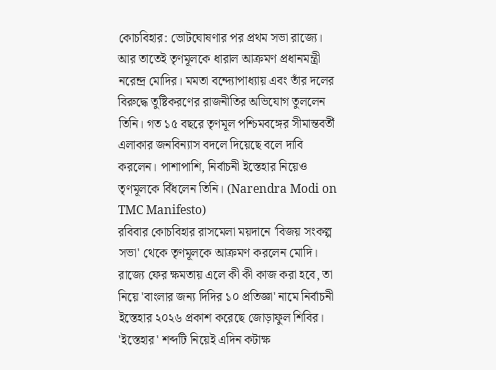কোচবিহার: ভোটঘোষণার পর প্রথম সভা রাজ্যে। আর তাতেই তৃণমূলকে ধারাল আক্রমণ প্রধানমন্ত্রী নরেন্দ্র মোদির। মমতা বন্দ্যোপাধ্যায় এবং তাঁর দলের বিরুদ্ধে তুষ্টিকরণের রাজনীতির অভিযোগ তুললেন তিনি। গত ১৫ বছরে তৃণমূল পশ্চিমবঙ্গের সীমান্তবর্তী এলাকার জনবিন্যাস বদলে দিয়েছে বলে দাবি করলেন। পাশাপাশি, নির্বাচনী ইস্তেহার নিয়েও তৃণমূলকে বিঁধলেন তিনি। (Narendra Modi on TMC Manifesto)
রবিবার কোচবিহার রাসমেলা ময়দানে 'বিজয় সংকল্প সভা' থেকে তৃণমূলকে আক্রমণ করলেন মোদি। রাজ্যে ফের ক্ষমতায় এলে কী কী কাজ করা হবে, তা নিয়ে 'বাংলার জন্য দিদির ১০ প্রতিজ্ঞা' নামে নির্বাচনী ইস্তেহার ২০২৬ প্রকাশ করেছে জোড়াফুল শিবির। 'ইস্তেহার' শব্দটি নিয়েই এদিন কটাক্ষ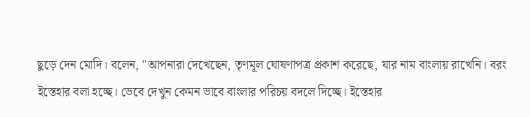ছুড়ে দেন মোদি। বলেন, "আপনারা দেখেছেন, তৃণমূল ঘোষণাপত্র প্রকাশ করেছে, যার নাম বাংলায় রাখেনি। বরং ইস্তেহার বলা হচ্ছে। ভেবে দেখুন কেমন ভাবে বাংলার পরিচয় বদলে দিচ্ছে। ইস্তেহার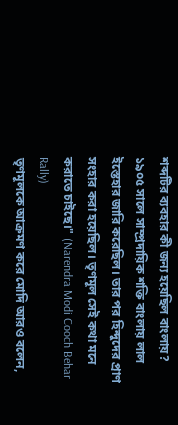শব্দটির ব্যবহার কী জন্য হয়েছিল বাংলায়? ১৯০৫ সালে সাম্প্রদায়িক শক্তি বাংলায় লাল ইস্তেহার জারি করেছিল। তার পর হিন্দুদের প্রাণ সংহার করা হয়েছিল। তৃণমূল সেই কথা মনে করাতে চাইছে।" (Narendra Modi Cooch Behar Rally)
তৃণমূলকে আক্রমণ করে মোদি আরও বলেন,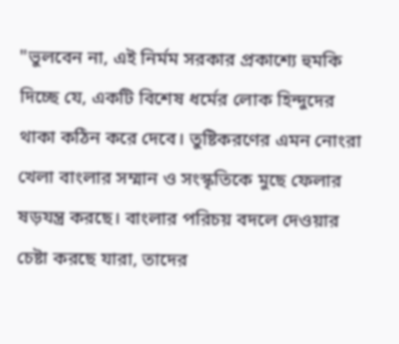"ভুলবেন না, এই নির্মম সরকার প্রকাশ্যে হুমকি দিচ্ছে যে, একটি বিশেষ ধর্মের লোক হিন্দুদের থাকা কঠিন করে দেবে। তুষ্টিকরণের এমন নোংরা খেলা বাংলার সম্মান ও সংস্কৃতিকে মুছে ফেলার ষড়যন্ত্র করছে। বাংলার পরিচয় বদলে দেওয়ার চেষ্টা করছে যারা, তাদের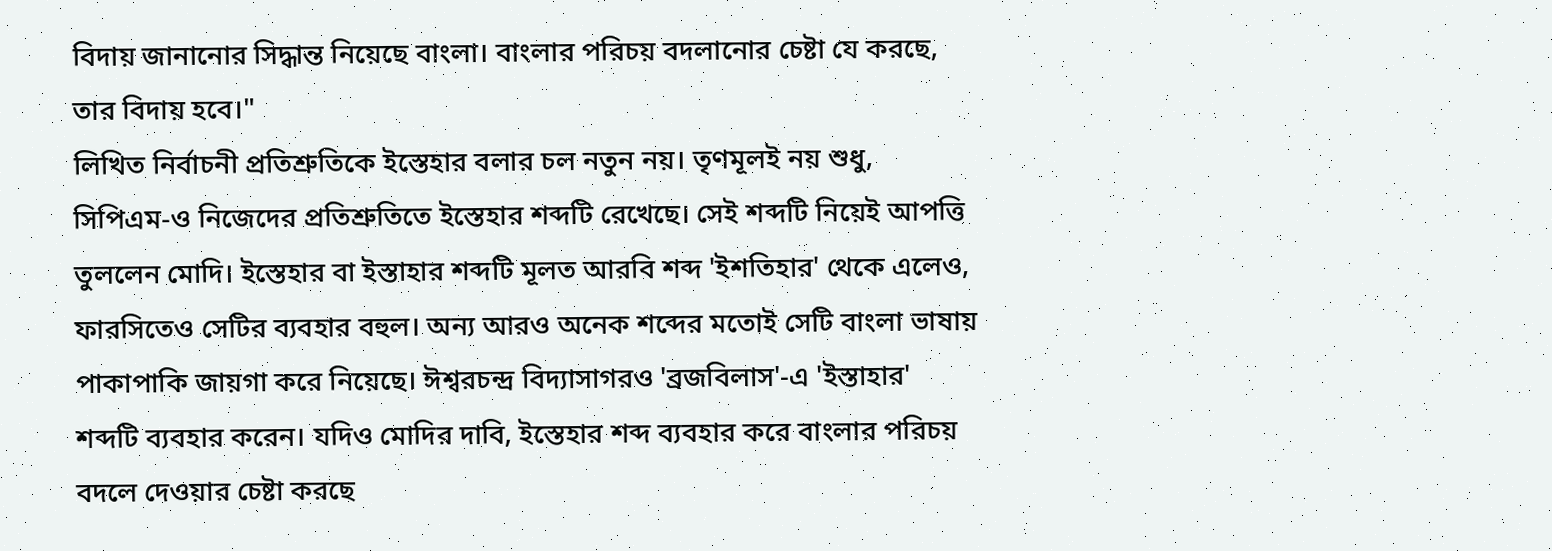বিদায় জানানোর সিদ্ধান্ত নিয়েছে বাংলা। বাংলার পরিচয় বদলানোর চেষ্টা যে করছে, তার বিদায় হবে।"
লিখিত নির্বাচনী প্রতিশ্রুতিকে ইস্তেহার বলার চল নতুন নয়। তৃণমূলই নয় শুধু, সিপিএম-ও নিজেদের প্রতিশ্রুতিতে ইস্তেহার শব্দটি রেখেছে। সেই শব্দটি নিয়েই আপত্তি তুললেন মোদি। ইস্তেহার বা ইস্তাহার শব্দটি মূলত আরবি শব্দ 'ইশতিহার' থেকে এলেও, ফারসিতেও সেটির ব্যবহার বহুল। অন্য আরও অনেক শব্দের মতোই সেটি বাংলা ভাষায় পাকাপাকি জায়গা করে নিয়েছে। ঈশ্বরচন্দ্র বিদ্যাসাগরও 'ব্রজবিলাস'-এ 'ইস্তাহার' শব্দটি ব্যবহার করেন। যদিও মোদির দাবি, ইস্তেহার শব্দ ব্যবহার করে বাংলার পরিচয় বদলে দেওয়ার চেষ্টা করছে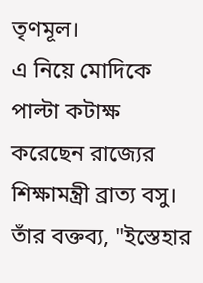তৃণমূল।
এ নিয়ে মোদিকে পাল্টা কটাক্ষ করেছেন রাজ্যের শিক্ষামন্ত্রী ব্রাত্য বসু। তাঁর বক্তব্য, "ইস্তেহার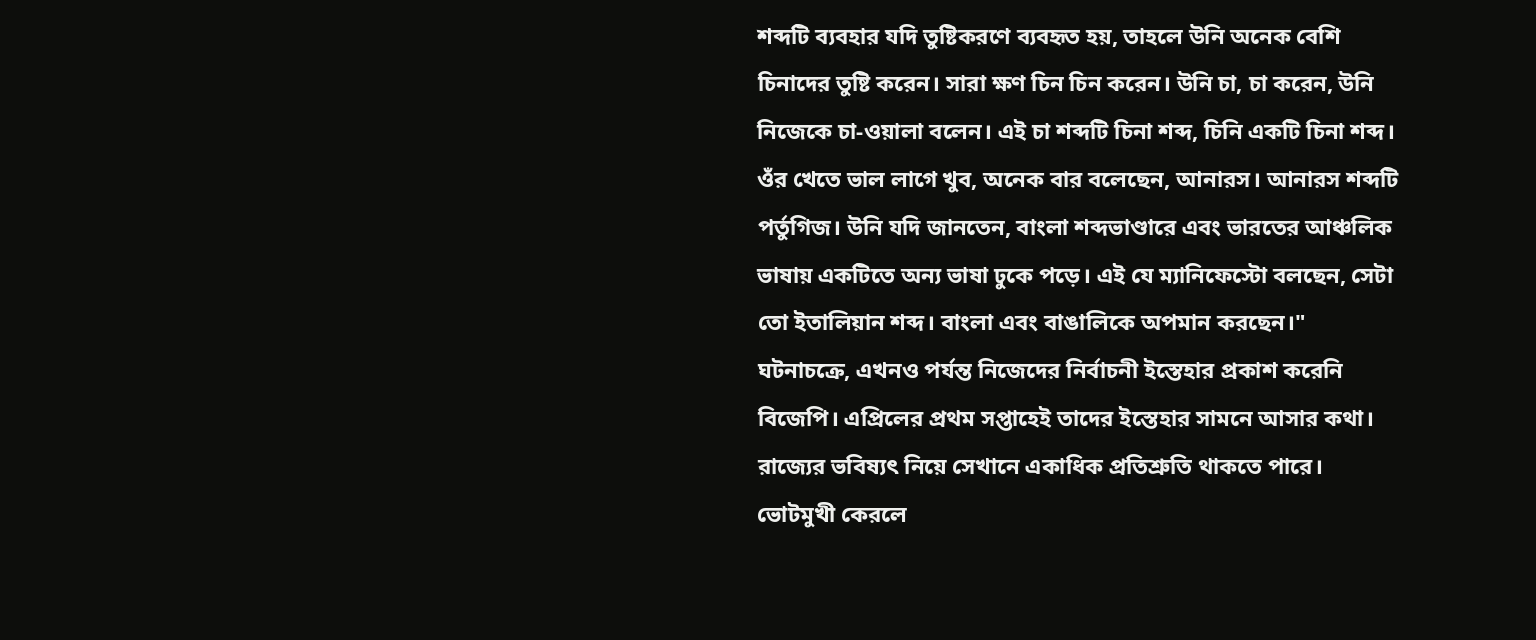শব্দটি ব্যবহার যদি তুষ্টিকরণে ব্যবহৃত হয়, তাহলে উনি অনেক বেশি চিনাদের তুষ্টি করেন। সারা ক্ষণ চিন চিন করেন। উনি চা, চা করেন, উনি নিজেকে চা-ওয়ালা বলেন। এই চা শব্দটি চিনা শব্দ, চিনি একটি চিনা শব্দ। ওঁর খেতে ভাল লাগে খুব, অনেক বার বলেছেন, আনারস। আনারস শব্দটি পর্তুগিজ। উনি যদি জানতেন, বাংলা শব্দভাণ্ডারে এবং ভারতের আঞ্চলিক ভাষায় একটিতে অন্য ভাষা ঢুকে পড়ে। এই যে ম্যানিফেস্টো বলছেন, সেটা তো ইতালিয়ান শব্দ। বাংলা এবং বাঙালিকে অপমান করছেন।"
ঘটনাচক্রে, এখনও পর্যন্ত নিজেদের নির্বাচনী ইস্তেহার প্রকাশ করেনি বিজেপি। এপ্রিলের প্রথম সপ্তাহেই তাদের ইস্তেহার সামনে আসার কথা। রাজ্যের ভবিষ্যৎ নিয়ে সেখানে একাধিক প্রতিশ্রুতি থাকতে পারে। ভোটমুখী কেরলে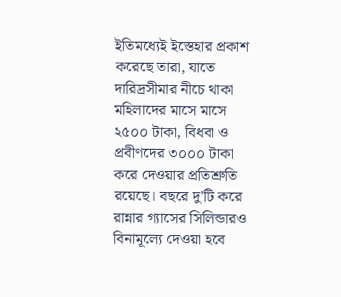ইতিমধ্যেই ইস্তেহার প্রকাশ করেছে তারা, যাতে দারিদ্রসীমার নীচে থাকা মহিলাদের মাসে মাসে ২৫০০ টাকা, বিধবা ও প্রবীণদের ৩০০০ টাকা করে দেওয়ার প্রতিশ্রুতি রয়েছে। বছরে দু'টি করে রান্নার গ্যাসের সিলিন্ডারও বিনামূল্যে দেওয়া হবে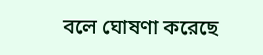বলে ঘোষণা করেছে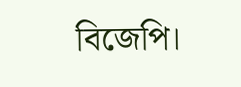বিজেপি।